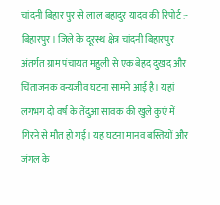चांदनी बिहार पुर से लाल बहादुर यादव की रिपोर्ट :-
बिहारपुर। जिले के दूरस्थ क्षेत्र चांदनी बिहारपुर अंतर्गत ग्राम पंचायत महुली से एक बेहद दुखद और चिंताजनक वन्यजीव घटना सामने आई है। यहां लगभग दो वर्ष के तेंदुआ सावक की खुले कुएं में गिरने से मौत हो गई। यह घटना मानव बस्तियों और जंगल के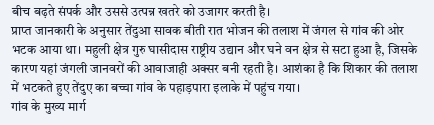बीच बढ़ते संपर्क और उससे उत्पन्न खतरे को उजागर करती है।
प्राप्त जानकारी के अनुसार तेंदुआ सावक बीती रात भोजन की तलाश में जंगल से गांव की ओर भटक आया था। महुली क्षेत्र गुरु घासीदास राष्ट्रीय उद्यान और घने वन क्षेत्र से सटा हुआ है, जिसके कारण यहां जंगली जानवरों की आवाजाही अक्सर बनी रहती है। आशंका है कि शिकार की तलाश में भटकते हुए तेंदुए का बच्चा गांव के पहाड़पारा इलाके में पहुंच गया।
गांव के मुख्य मार्ग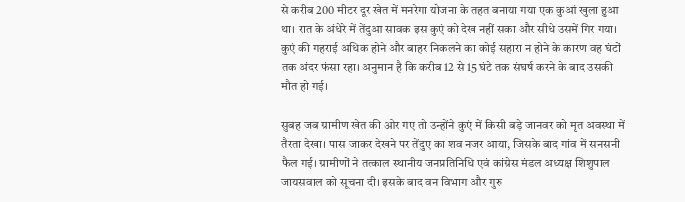से करीब 200 मीटर दूर खेत में मनरेगा योजना के तहत बनाया गया एक कुआं खुला हुआ था। रात के अंधेरे में तेंदुआ सावक इस कुएं को देख नहीं सका और सीधे उसमें गिर गया। कुएं की गहराई अधिक होने और बाहर निकलने का कोई सहारा न होने के कारण वह घंटों तक अंदर फंसा रहा। अनुमान है कि करीब 12 से 15 घंटे तक संघर्ष करने के बाद उसकी मौत हो गई।

सुबह जब ग्रामीण खेत की ओर गए तो उन्होंने कुएं में किसी बड़े जानवर को मृत अवस्था में तैरता देखा। पास जाकर देखने पर तेंदुए का शव नजर आया, जिसके बाद गांव में सनसनी फैल गई। ग्रामीणों ने तत्काल स्थानीय जनप्रतिनिधि एवं कांग्रेस मंडल अध्यक्ष शिशुपाल जायसवाल को सूचना दी। इसके बाद वन विभाग और गुरु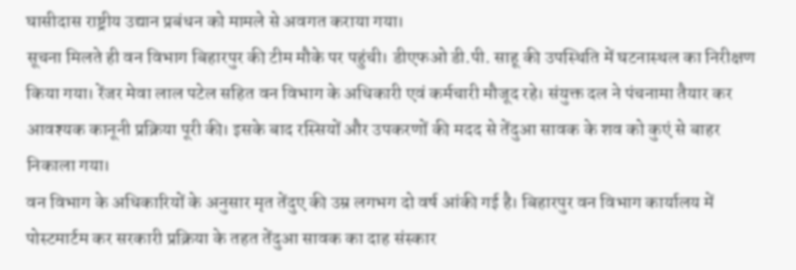घासीदास राष्ट्रीय उद्यान प्रबंधन को मामले से अवगत कराया गया।
सूचना मिलते ही वन विभाग बिहारपुर की टीम मौके पर पहुंची। डीएफओ डी.पी. साहू की उपस्थिति में घटनास्थल का निरीक्षण किया गया। रेंजर मेवा लाल पटेल सहित वन विभाग के अधिकारी एवं कर्मचारी मौजूद रहे। संयुक्त दल ने पंचनामा तैयार कर आवश्यक कानूनी प्रक्रिया पूरी की। इसके बाद रस्सियों और उपकरणों की मदद से तेंदुआ सावक के शव को कुएं से बाहर निकाला गया।
वन विभाग के अधिकारियों के अनुसार मृत तेंदुए की उम्र लगभग दो वर्ष आंकी गई है। बिहारपुर वन विभाग कार्यालय में पोस्टमार्टम कर सरकारी प्रक्रिया के तहत तेंदुआ सावक का दाह संस्कार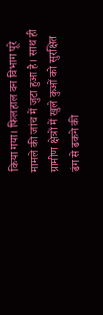किया गया। फिलहाल वन विभाग पूरे मामले की जांच में जुटा हुआ है। साथ ही ग्रामीण क्षेत्रों में खुले कुओं को सुरक्षित ढंग से ढकने की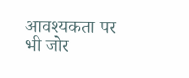आवश्यकता पर भी जोर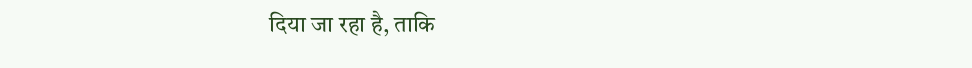दिया जा रहा है, ताकि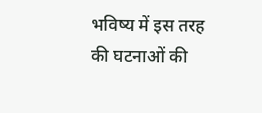भविष्य में इस तरह की घटनाओं की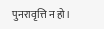पुनरावृत्ति न हो।